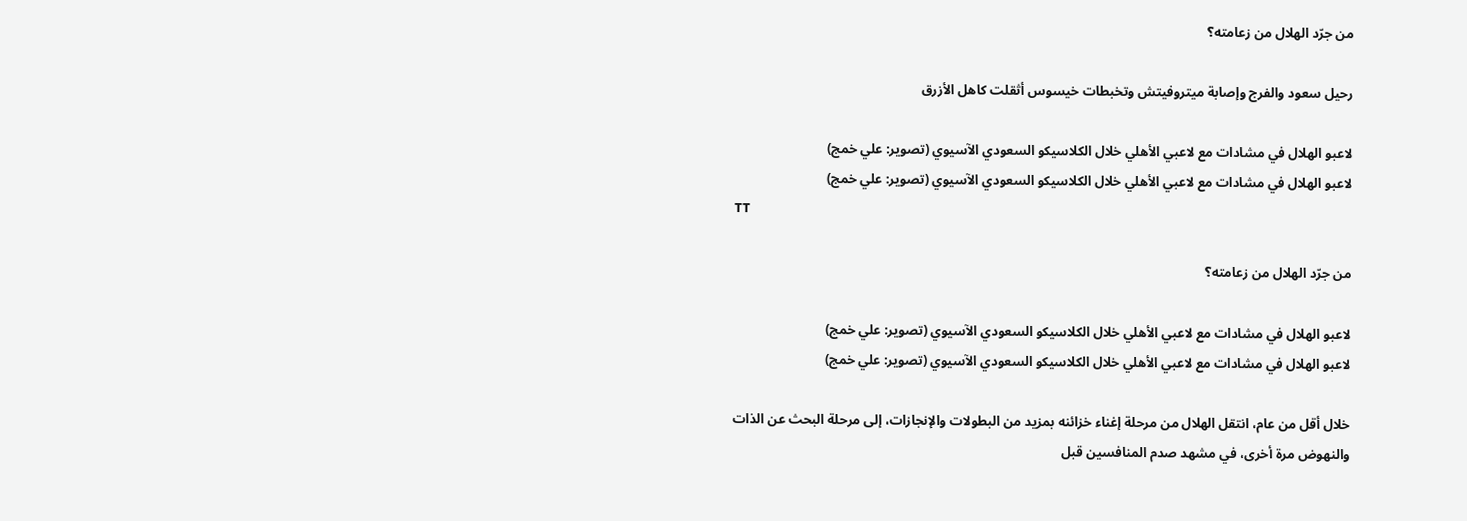من جرّد الهلال من زعامته؟

رحيل سعود والفرج وإصابة ميتروفيتش وتخبطات خيسوس أثقلت كاهل الأزرق

لاعبو الهلال في مشادات مع لاعبي الأهلي خلال الكلاسيكو السعودي الآسيوي (تصوير: علي خمج)
لاعبو الهلال في مشادات مع لاعبي الأهلي خلال الكلاسيكو السعودي الآسيوي (تصوير: علي خمج)
TT

من جرّد الهلال من زعامته؟

لاعبو الهلال في مشادات مع لاعبي الأهلي خلال الكلاسيكو السعودي الآسيوي (تصوير: علي خمج)
لاعبو الهلال في مشادات مع لاعبي الأهلي خلال الكلاسيكو السعودي الآسيوي (تصوير: علي خمج)

خلال أقل من عام، انتقل الهلال من مرحلة إغناء خزائنه بمزيد من البطولات والإنجازات، إلى مرحلة البحث عن الذات والنهوض مرة أخرى، في مشهد صدم المنافسين قبل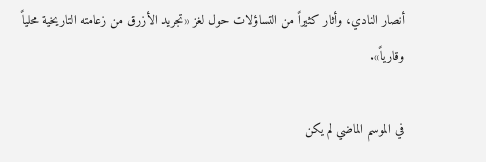أنصار النادي، وأثار كثيراً من التساؤلات حول لغز «تجريد الأزرق من زعامته التاريخية محلياً وقارياً».

في الموسم الماضي لم يكن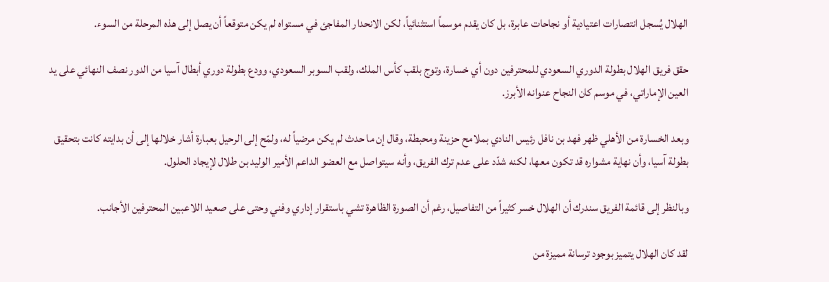الهلال يُسجل انتصارات اعتيادية أو نجاحات عابرة، بل كان يقدم موسماً استثنائياً، لكن الانحدار المفاجئ في مستواه لم يكن متوقعاً أن يصل إلى هذه المرحلة من السوء.

حقق فريق الهلال بطولة الدوري السعودي للمحترفين دون أي خسارة، وتوج بلقب كأس الملك، ولقب السوبر السعودي، وودع بطولة دوري أبطال آسيا من الدور نصف النهائي على يد العين الإماراتي، في موسم كان النجاح عنوانه الأبرز.

وبعد الخسارة من الأهلي ظهر فهد بن نافل رئيس النادي بملامح حزينة ومحبطة، وقال إن ما حدث لم يكن مرضياً له، ولمّح إلى الرحيل بعبارة أشار خلالها إلى أن بدايته كانت بتحقيق بطولة آسيا، وأن نهاية مشواره قد تكون معها، لكنه شدّد على عدم ترك الفريق، وأنه سيتواصل مع العضو الداعم الأمير الوليد بن طلال لإيجاد الحلول.

وبالنظر إلى قائمة الفريق سندرك أن الهلال خسر كثيراً من التفاصيل، رغم أن الصورة الظاهرة تشي باستقرار إداري وفني وحتى على صعيد اللاعبين المحترفين الأجانب.

لقد كان الهلال يتميز بوجود ترسانة مميزة من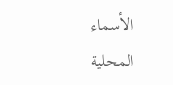الأسماء المحلية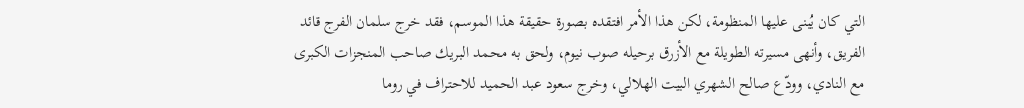التي كان يُبنى عليها المنظومة، لكن هذا الأمر افتقده بصورة حقيقة هذا الموسم، فقد خرج سلمان الفرج قائد الفريق، وأنهى مسيرته الطويلة مع الأزرق برحيله صوب نيوم، ولحق به محمد البريك صاحب المنجزات الكبرى مع النادي، وودّع صالح الشهري البيت الهلالي، وخرج سعود عبد الحميد للاحتراف في روما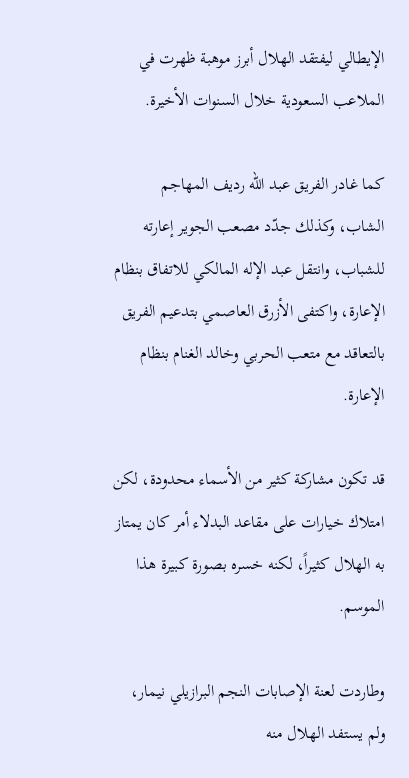الإيطالي ليفتقد الهلال أبرز موهبة ظهرت في الملاعب السعودية خلال السنوات الأخيرة.

كما غادر الفريق عبد الله رديف المهاجم الشاب، وكذلك جدّد مصعب الجوير إعارته للشباب، وانتقل عبد الإله المالكي للاتفاق بنظام الإعارة، واكتفى الأزرق العاصمي بتدعيم الفريق بالتعاقد مع متعب الحربي وخالد الغنام بنظام الإعارة.

قد تكون مشاركة كثير من الأسماء محدودة، لكن امتلاك خيارات على مقاعد البدلاء أمر كان يمتاز به الهلال كثيراً، لكنه خسره بصورة كبيرة هذا الموسم.

وطاردت لعنة الإصابات النجم البرازيلي نيمار، ولم يستفد الهلال منه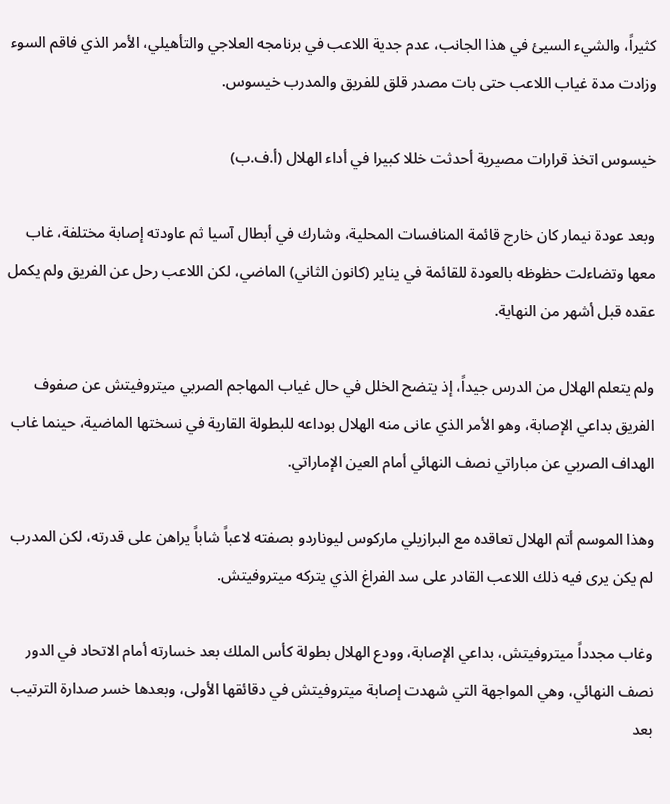كثيراً، والشيء السيئ في هذا الجانب، عدم جدية اللاعب في برنامجه العلاجي والتأهيلي، الأمر الذي فاقم السوء وزادت مدة غياب اللاعب حتى بات مصدر قلق للفريق والمدرب خيسوس.

خيسوس اتخذ قرارات مصيرية أحدثت خللا كبيرا في أداء الهلال (أ.ف.ب)

وبعد عودة نيمار كان خارج قائمة المنافسات المحلية، وشارك في أبطال آسيا ثم عاودته إصابة مختلفة، غاب معها وتضاءلت حظوظه بالعودة للقائمة في يناير (كانون الثاني) الماضي، لكن اللاعب رحل عن الفريق ولم يكمل عقده قبل أشهر من النهاية.

ولم يتعلم الهلال من الدرس جيداً، إذ يتضح الخلل في حال غياب المهاجم الصربي ميتروفيتش عن صفوف الفريق بداعي الإصابة، وهو الأمر الذي عانى منه الهلال بوداعه للبطولة القارية في نسختها الماضية، حينما غاب الهداف الصربي عن مباراتي نصف النهائي أمام العين الإماراتي.

وهذا الموسم أتم الهلال تعاقده مع البرازيلي ماركوس ليوناردو بصفته لاعباً شاباً يراهن على قدرته، لكن المدرب لم يكن يرى فيه ذلك اللاعب القادر على سد الفراغ الذي يتركه ميتروفيتش.

وغاب مجدداً ميتروفيتش، بداعي الإصابة، وودع الهلال بطولة كأس الملك بعد خسارته أمام الاتحاد في الدور نصف النهائي، وهي المواجهة التي شهدت إصابة ميتروفيتش في دقائقها الأولى، وبعدها خسر صدارة الترتيب بعد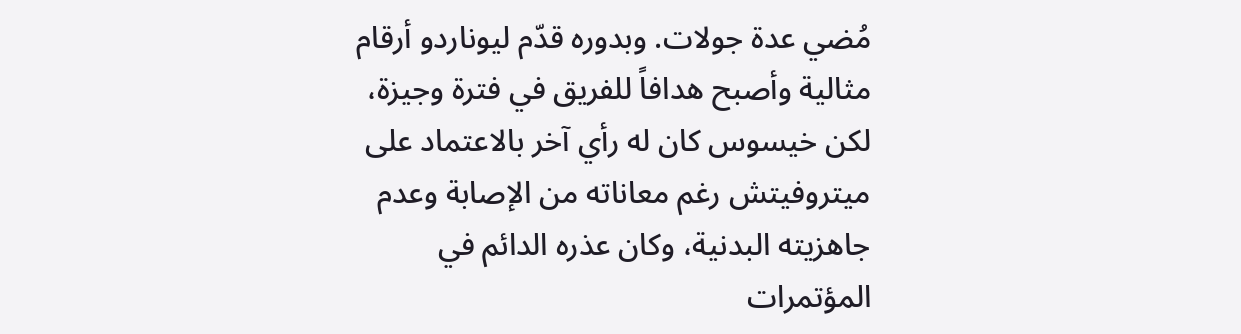مُضي عدة جولات. وبدوره قدّم ليوناردو أرقام مثالية وأصبح هدافاً للفريق في فترة وجيزة، لكن خيسوس كان له رأي آخر بالاعتماد على ميتروفيتش رغم معاناته من الإصابة وعدم جاهزيته البدنية، وكان عذره الدائم في المؤتمرات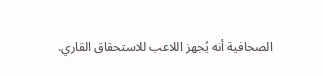الصحافية أنه يُجهز اللاعب للاستحقاق القاري.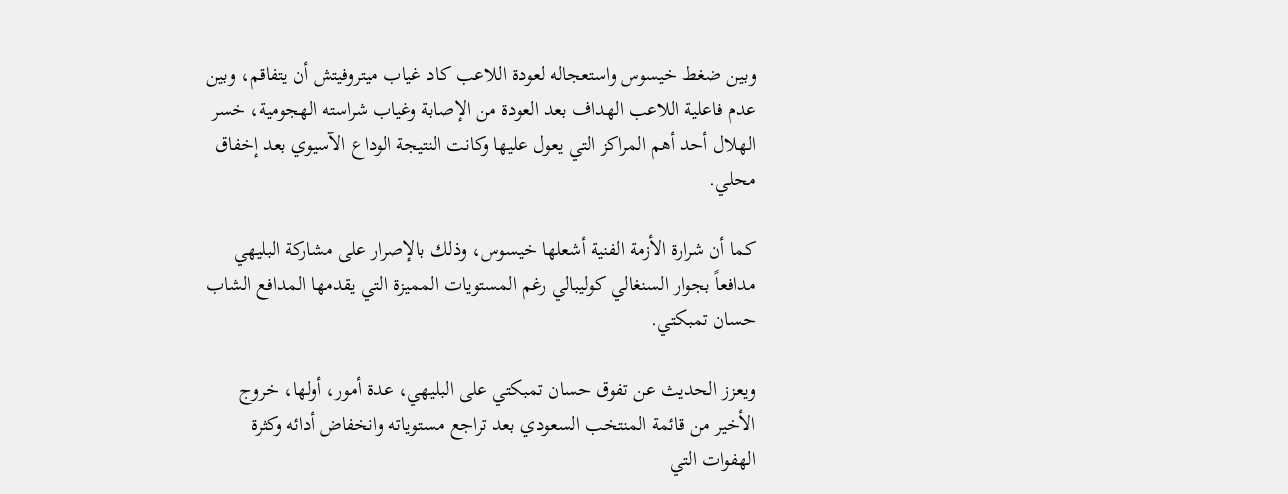وبين ضغط خيسوس واستعجاله لعودة اللاعب كاد غياب ميتروفيتش أن يتفاقم، وبين عدم فاعلية اللاعب الهداف بعد العودة من الإصابة وغياب شراسته الهجومية، خسر الهلال أحد أهم المراكز التي يعول عليها وكانت النتيجة الوداع الآسيوي بعد إخفاق محلي.

كما أن شرارة الأزمة الفنية أشعلها خيسوس، وذلك بالإصرار على مشاركة البليهي مدافعاً بجوار السنغالي كوليبالي رغم المستويات المميزة التي يقدمها المدافع الشاب حسان تمبكتي.

ويعزز الحديث عن تفوق حسان تمبكتي على البليهي، عدة أمور، أولها، خروج الأخير من قائمة المنتخب السعودي بعد تراجع مستوياته وانخفاض أدائه وكثرة الهفوات التي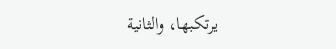يرتكبها، والثانية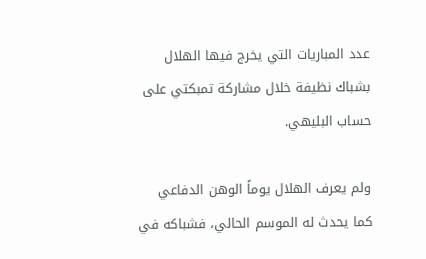عدد المباريات التي يخرج فيها الهلال بشباك نظيفة خلال مشاركة تمبكتي على حساب البليهي.

ولم يعرف الهلال يوماً الوهن الدفاعي كما يحدث له الموسم الحالي، فشباكه في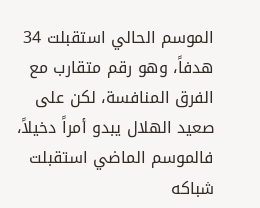الموسم الحالي استقبلت 34 هدفاً، وهو رقم متقارب مع الفرق المنافسة، لكن على صعيد الهلال يبدو أمراً دخيلاً، فالموسم الماضي استقبلت شباكه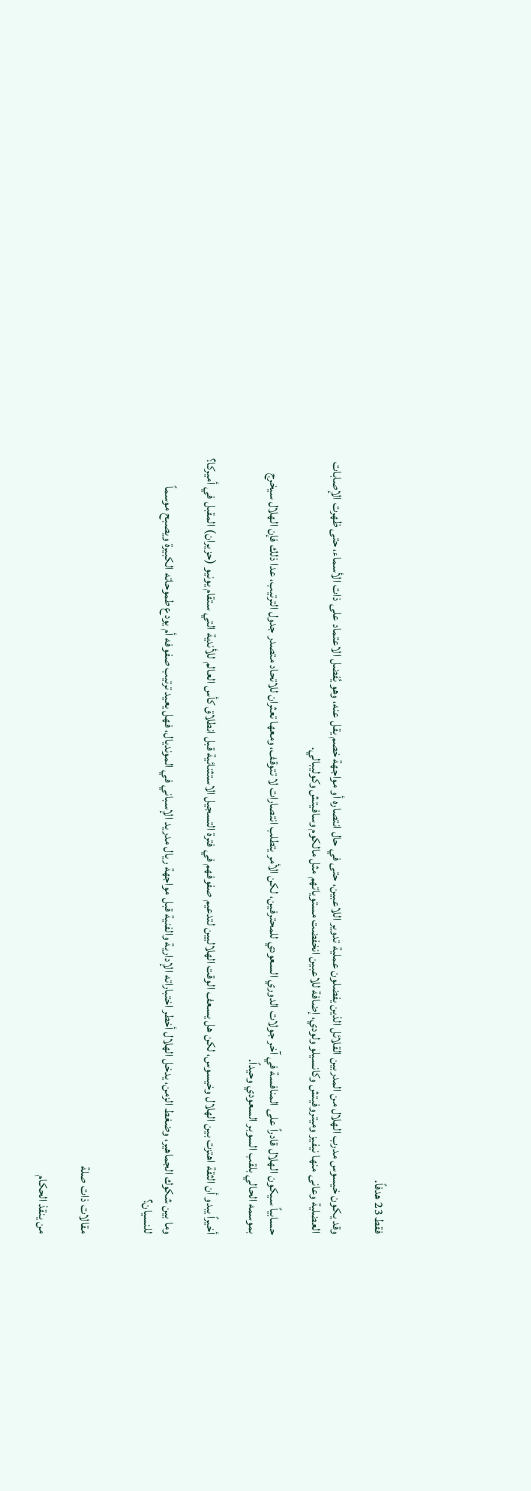فقط 23 هدفاً.

وقد يكون خيسوس مدرب الهلال من المدربين القلائل الذين يفضلون عملية تدوير اللاعبين، حتى في حال انتصاره أو مواجهة خصم يقل عنه، وهو يُفضل الاعتماد على ذات الأسماء، حتى ظهرت الإصابات العضلية وعانى منها نيفيز وميتروفيتش وكانسيلو ولودي، إضافة للاعبين انخفضت مستوياتهم مثل مالكوم وسافيتش وكوليبالي.

حسابياً سيكون الهلال قادراً على المنافسة في آخر جولات الدوري السعودي للمحترفين، لكن الأمر يتطلب انتصارات لا تتوقف، ومعها تعثران للاتحاد متصدر جدول الترتيب، عدا ذلك فإن الهلال سيخرج بموسمه الحالي بلقب السوبر السعودي وحيداً.

أخيراً يبدو أن الثقة اهتزت بين الهلال وخيسوس، لكن هل يسعف الوقت الهلاليين لتدعيم صفوفهم في فترة التسجيل الاستثنائية قبل انطلاق كأس العالم للأندية التي ستقام يونيو (حزيران) المقبل في أميركا؟

وما بين شكوك الجماهير، وضغط الزمن، يدخل الهلال أخطر اختباراته الإدارية والفنية قبل مواجهة ريال مدريد الإسباني في المونديال، فهل يعيد ترتيب صفوفه أم يودع طموحاته الكبيرة ويصبح موسماً للنسيان؟


مقالات ذات صلة

من ينقذ الحكام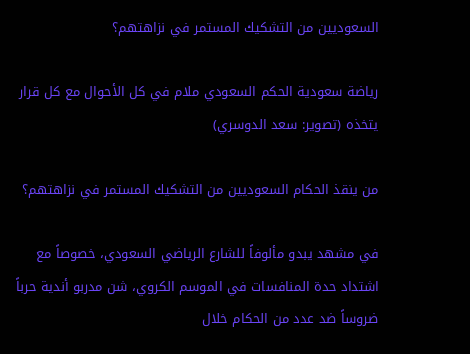السعوديين من التشكيك المستمر في نزاهتهم؟

رياضة سعودية الحكم السعودي ملام في كل الأحوال مع كل قرار يتخذه (تصوير: سعد الدوسري)

من ينقذ الحكام السعوديين من التشكيك المستمر في نزاهتهم؟

في مشهد يبدو مألوفاً للشارع الرياضي السعودي، خصوصاً مع اشتداد حدة المنافسات في الموسم الكروي، شن مدربو أندية حرباً ضروساً ضد عدد من الحكام خلال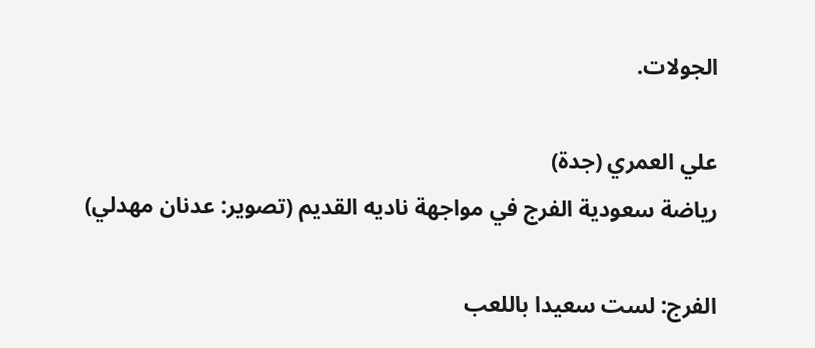الجولات.

علي العمري (جدة)
رياضة سعودية الفرج في مواجهة ناديه القديم (تصوير: عدنان مهدلي)

الفرج: لست سعيدا باللعب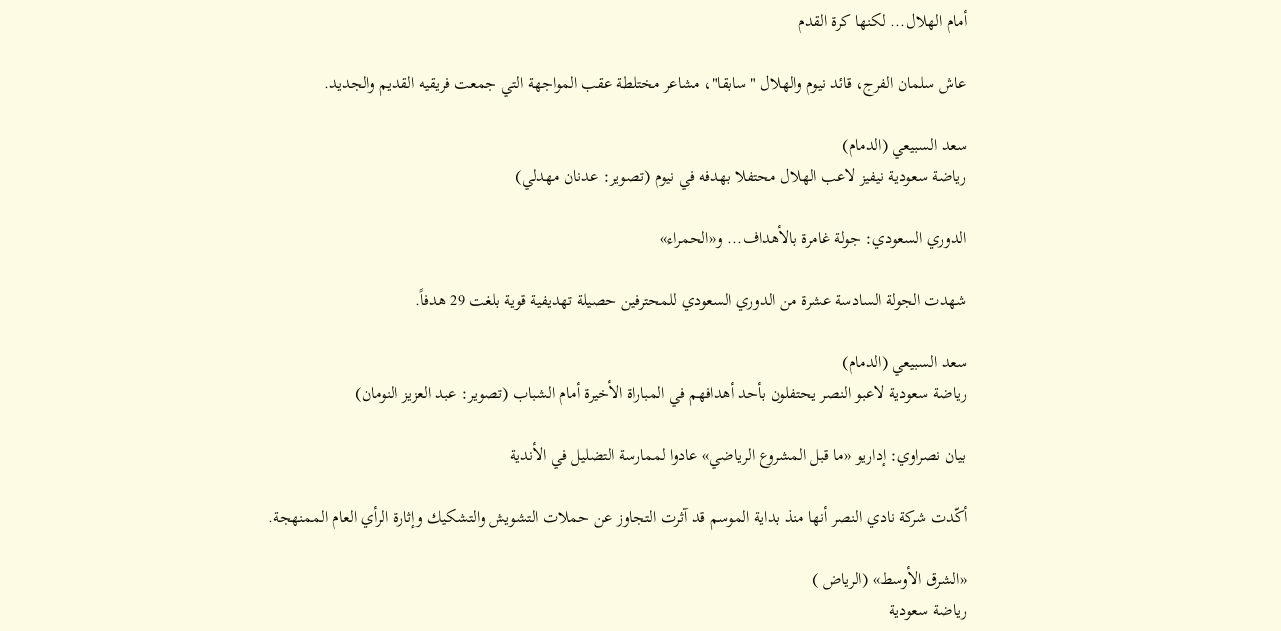أمام الهلال... لكنها كرة القدم

عاش سلمان الفرج، قائد نيوم والهلال "سابقا"، مشاعر مختلطة عقب المواجهة التي جمعت فريقيه القديم والجديد.

سعد السبيعي (الدمام)
رياضة سعودية نيفيز لاعب الهلال محتفلا بهدفه في نيوم (تصوير: عدنان مهدلي)

الدوري السعودي: جولة غامرة بالأهداف... و«الحمراء»

شهدت الجولة السادسة عشرة من الدوري السعودي للمحترفين حصيلة تهديفية قوية بلغت 29 هدفاً.

سعد السبيعي (الدمام)
رياضة سعودية لاعبو النصر يحتفلون بأحد أهدافهم في المباراة الأخيرة أمام الشباب (تصوير: عبد العزيز النومان)

بيان نصراوي: إداريو «ما قبل المشروع الرياضي» عادوا لممارسة التضليل في الأندية

أكّدت شركة نادي النصر أنها منذ بداية الموسم قد آثرت التجاوز عن حملات التشويش والتشكيك وإثارة الرأي العام الممنهجة.

«الشرق الأوسط» (الرياض )
رياضة سعودية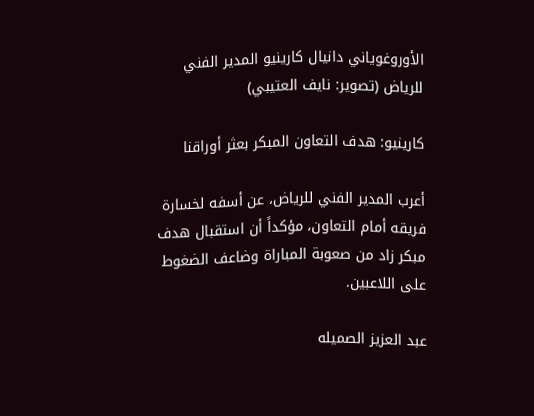الأوروغوياني دانيال كارينيو المدير الفني للرياض (تصوير: نايف العتيبي)

كارينيو: هدف التعاون المبكر بعثر أوراقنا

أعرب المدير الفني للرياض، عن أسفه لخسارة فريقه أمام التعاون، مؤكداً أن استقبال هدف مبكر زاد من صعوبة المباراة وضاعف الضغوط على اللاعبين.

عبد العزيز الصميله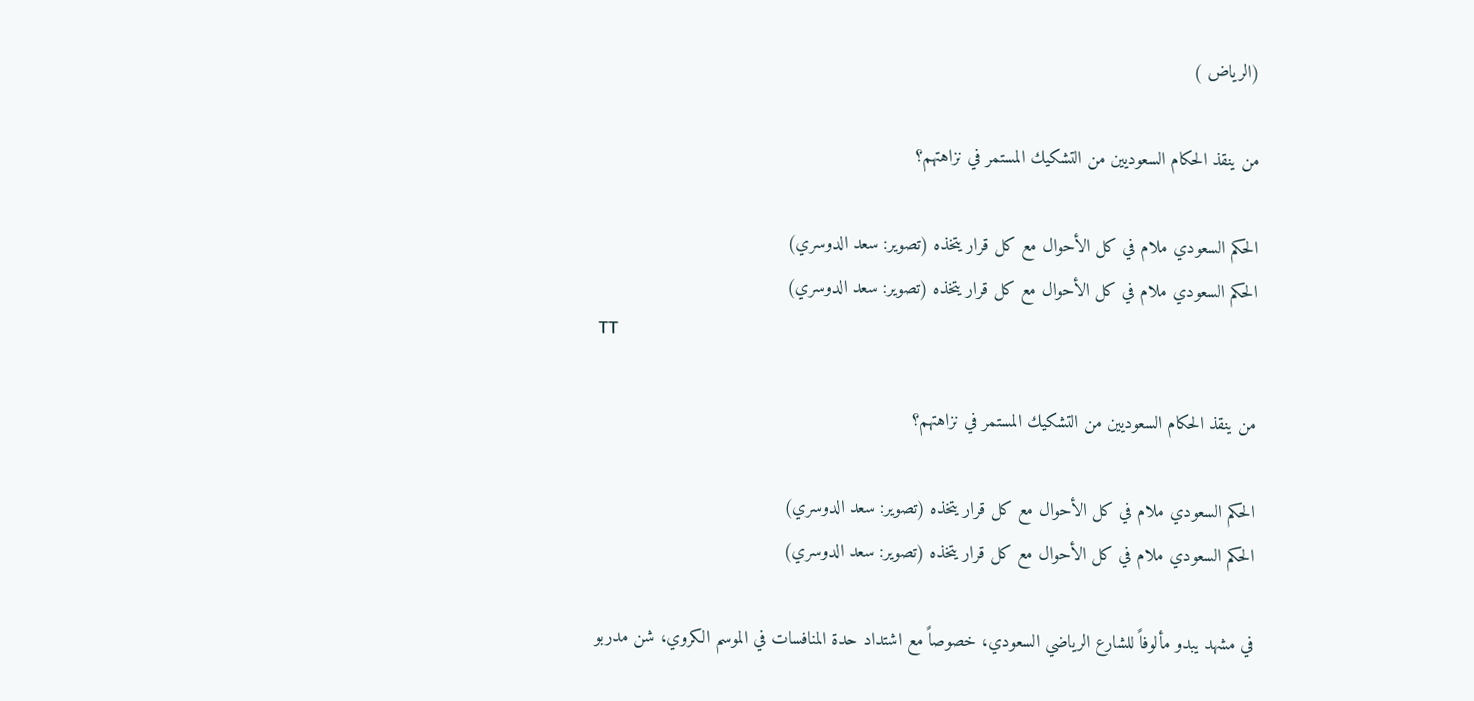(الرياض )

من ينقذ الحكام السعوديين من التشكيك المستمر في نزاهتهم؟

الحكم السعودي ملام في كل الأحوال مع كل قرار يتخذه (تصوير: سعد الدوسري)
الحكم السعودي ملام في كل الأحوال مع كل قرار يتخذه (تصوير: سعد الدوسري)
TT

من ينقذ الحكام السعوديين من التشكيك المستمر في نزاهتهم؟

الحكم السعودي ملام في كل الأحوال مع كل قرار يتخذه (تصوير: سعد الدوسري)
الحكم السعودي ملام في كل الأحوال مع كل قرار يتخذه (تصوير: سعد الدوسري)

في مشهد يبدو مألوفاً للشارع الرياضي السعودي، خصوصاً مع اشتداد حدة المنافسات في الموسم الكروي، شن مدربو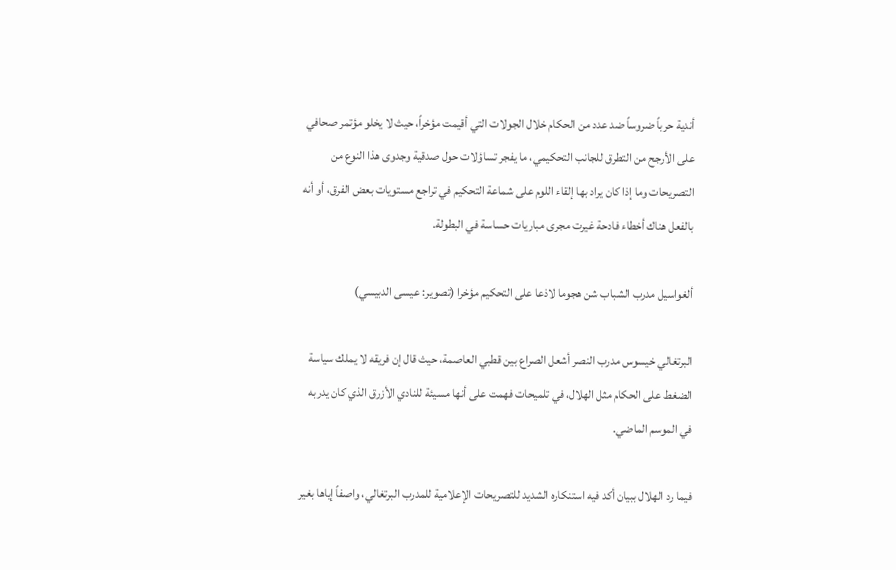أندية حرباً ضروساً ضد عدد من الحكام خلال الجولات التي أقيمت مؤخراً، حيث لا يخلو مؤتمر صحافي على الأرجح من التطرق للجانب التحكيمي، ما يفجر تساؤلات حول صدقية وجدوى هذا النوع من التصريحات وما إذا كان يراد بها إلقاء اللوم على شماعة التحكيم في تراجع مستويات بعض الفرق، أو أنه بالفعل هناك أخطاء فادحة غيرت مجرى مباريات حساسة في البطولة.

ألغواسيل مدرب الشباب شن هجوما لاذعا على التحكيم مؤخرا (تصوير: عيسى الدبيسي)

البرتغالي خيسوس مدرب النصر أشعل الصراع بين قطبي العاصمة، حيث قال إن فريقه لا يملك سياسة الضغط على الحكام مثل الهلال، في تلميحات فهمت على أنها مسيئة للنادي الأزرق الذي كان يدربه في الموسم الماضي.

فيما رد الهلال ببيان أكد فيه استنكاره الشديد للتصريحات الإعلامية للمدرب البرتغالي، واصفاً إياها بغير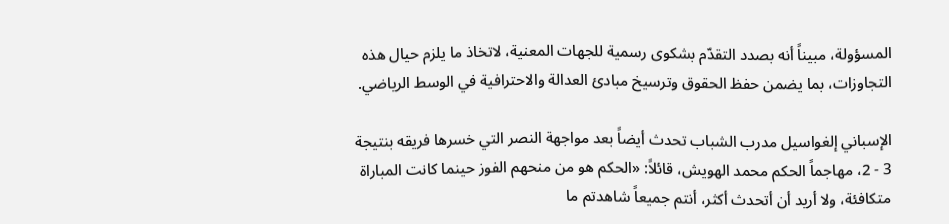المسؤولة، مبيناً أنه بصدد التقدّم بشكوى رسمية للجهات المعنية، لاتخاذ ما يلزم حيال هذه التجاوزات، بما يضمن حفظ الحقوق وترسيخ مبادئ العدالة والاحترافية في الوسط الرياضي.

الإسباني إلغواسيل مدرب الشباب تحدث أيضاً بعد مواجهة النصر التي خسرها فريقه بنتيجة 3 - 2، مهاجماً الحكم محمد الهويش، قائلاً: «الحكم هو من منحهم الفوز حينما كانت المباراة متكافئة، ولا أريد أن أتحدث أكثر، أنتم جميعاً شاهدتم ما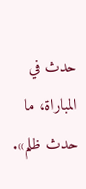حدث في المباراة، ما حدث ظلم».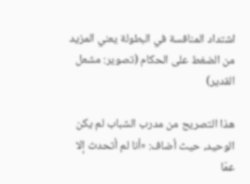اشتداد المنافسة في البطولة يعني المزيد من الضغط على الحكام (تصوير: مشعل القدير)

هذا التصريح من مدرب الشباب لم يكن الوحيد، حيث أضاف: «أنا لم أتحدث إلا عمّا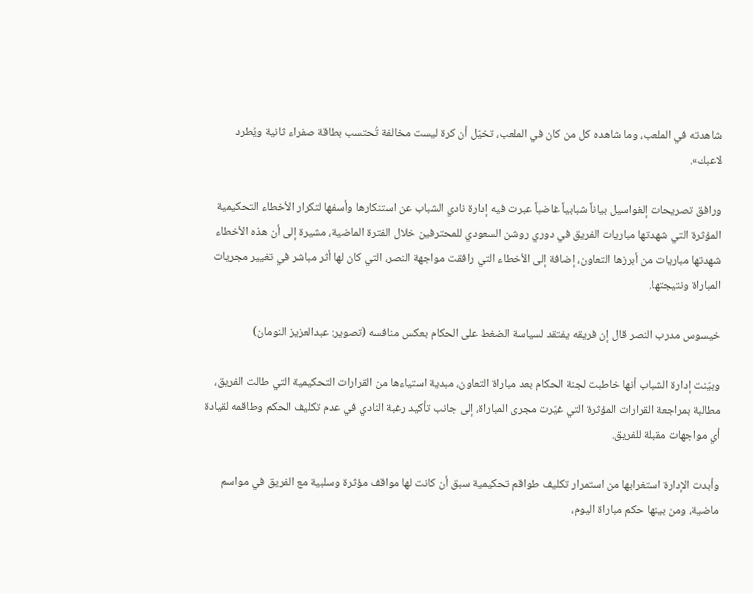شاهدته في الملعب، وما شاهده كل من كان في الملعب، تخيّل أن كرة ليست مخالفة تُحتسب بطاقة صفراء ثانية ويُطرد لاعبك».

ورافق تصريحات إلغواسيل بياناً شبابياً غاضباً عبرت فيه إدارة نادي الشباب عن استنكارها وأسفها لتكرار الأخطاء التحكيمية المؤثرة التي شهدتها مباريات الفريق في دوري روشن السعودي للمحترفين خلال الفترة الماضية، مشيرة إلى أن هذه الأخطاء شهدتها مباريات من أبرزها التعاون، إضافة إلى الأخطاء التي رافقت مواجهة النصر، التي كان لها أثر مباشر في تغيير مجريات المباراة ونتيجتها.

خيسوس مدرب النصر قال إن فريقه يفتقد لسياسة الضغط على الحكام بعكس منافسه (تصوير: عبدالعزيز النومان)

وبيّنت إدارة الشباب أنها خاطبت لجنة الحكام بعد مباراة التعاون، مبدية استياءها من القرارات التحكيمية التي طالت الفريق، مطالبة بمراجعة القرارات المؤثرة التي غيّرت مجرى المباراة، إلى جانب تأكيد رغبة النادي في عدم تكليف الحكم وطاقمه لقيادة أي مواجهات مقبلة للفريق.

وأبدت الإدارة استغرابها من استمرار تكليف طواقم تحكيمية سبق أن كانت لها مواقف مؤثرة وسلبية مع الفريق في مواسم ماضية، ومن بينها حكم مباراة اليوم،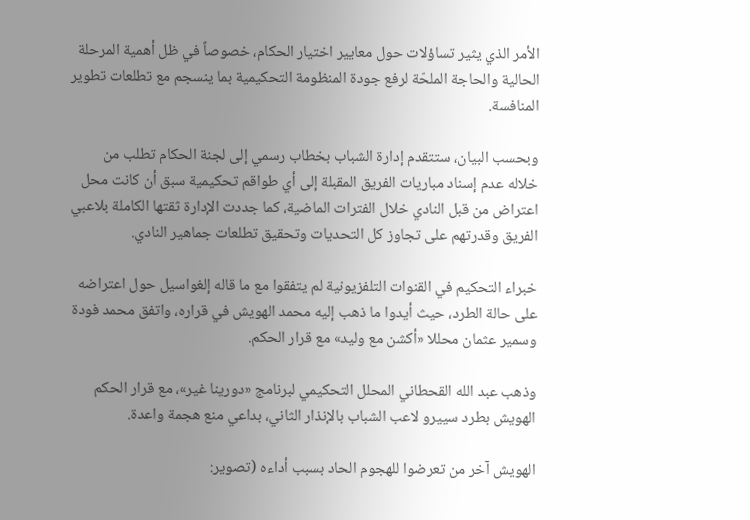الأمر الذي يثير تساؤلات حول معايير اختيار الحكام، خصوصاً في ظل أهمية المرحلة الحالية والحاجة الملحّة لرفع جودة المنظومة التحكيمية بما ينسجم مع تطلعات تطوير المنافسة.

وبحسب البيان، ستتقدم إدارة الشباب بخطاب رسمي إلى لجنة الحكام تطلب من خلاله عدم إسناد مباريات الفريق المقبلة إلى أي طواقم تحكيمية سبق أن كانت محل اعتراض من قبل النادي خلال الفترات الماضية، كما جددت الإدارة ثقتها الكاملة بلاعبي الفريق وقدرتهم على تجاوز كل التحديات وتحقيق تطلعات جماهير النادي.

خبراء التحكيم في القنوات التلفزيونية لم يتفقوا مع ما قاله إلغواسيل حول اعتراضه على حالة الطرد، حيث أيدوا ما ذهب إليه محمد الهويش في قراره، واتفق محمد فودة وسمير عثمان محللا «أكشن مع وليد» مع قرار الحكم.

وذهب عبد الله القحطاني المحلل التحكيمي لبرنامج «دورينا غير»، مع قرار الحكم الهويش بطرد سييرو لاعب الشباب بالإنذار الثاني، بداعي منع هجمة واعدة.

الهويش آخر من تعرضوا للهجوم الحاد بسبب أداءه (تصوير: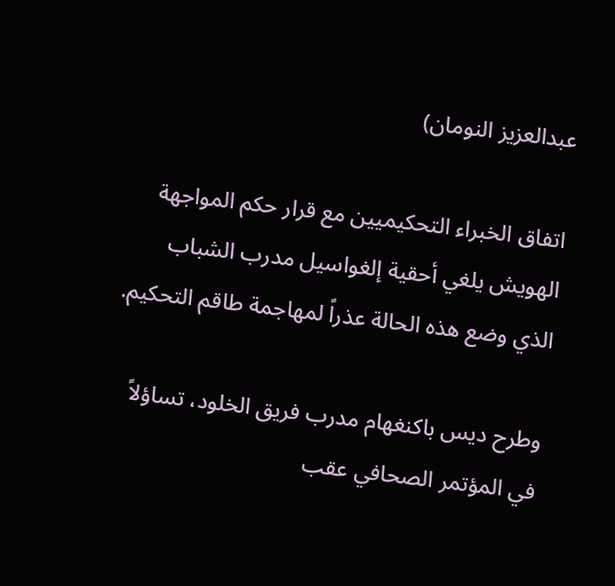عبدالعزيز النومان)

اتفاق الخبراء التحكيميين مع قرار حكم المواجهة الهويش يلغي أحقية إلغواسيل مدرب الشباب الذي وضع هذه الحالة عذراً لمهاجمة طاقم التحكيم.

وطرح ديس باكنغهام مدرب فريق الخلود، تساؤلاً في المؤتمر الصحافي عقب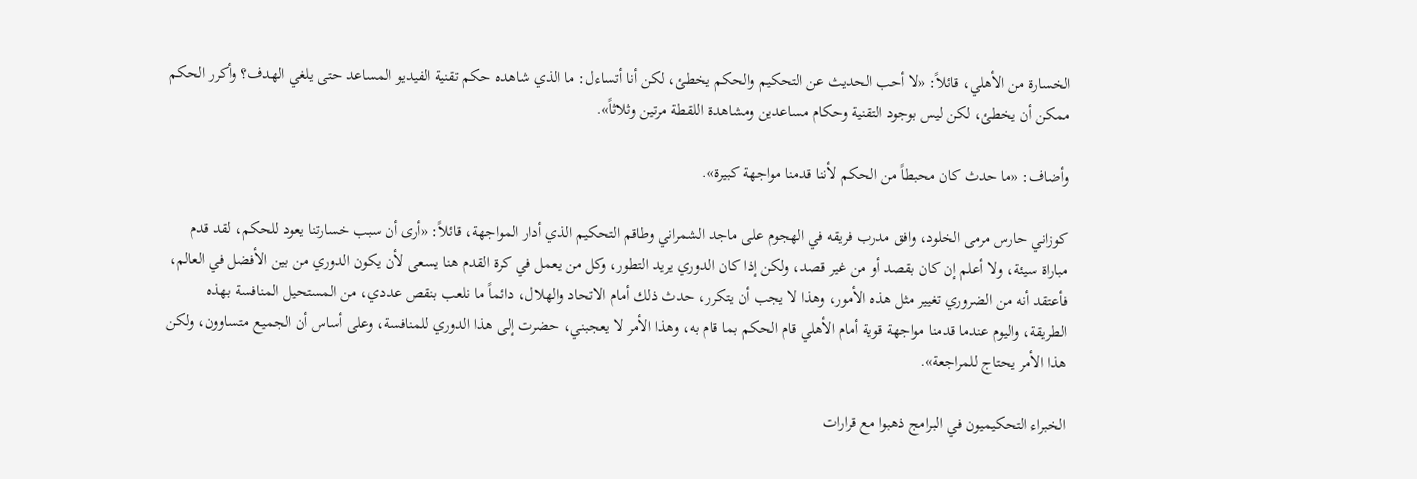الخسارة من الأهلي، قائلاً: «لا أحب الحديث عن التحكيم والحكم يخطئ، لكن أنا أتساءل: ما الذي شاهده حكم تقنية الفيديو المساعد حتى يلغي الهدف؟ وأكرر الحكم ممكن أن يخطئ، لكن ليس بوجود التقنية وحكام مساعدين ومشاهدة اللقطة مرتين وثلاثاً».

وأضاف: «ما حدث كان محبطاً من الحكم لأننا قدمنا مواجهة كبيرة».

كوزاني حارس مرمى الخلود، وافق مدرب فريقه في الهجوم على ماجد الشمراني وطاقم التحكيم الذي أدار المواجهة، قائلاً: «أرى أن سبب خسارتنا يعود للحكم، لقد قدم مباراة سيئة، ولا أعلم إن كان بقصد أو من غير قصد، ولكن إذا كان الدوري يريد التطور، وكل من يعمل في كرة القدم هنا يسعى لأن يكون الدوري من بين الأفضل في العالم، فأعتقد أنه من الضروري تغيير مثل هذه الأمور، وهذا لا يجب أن يتكرر، حدث ذلك أمام الاتحاد والهلال، دائماً ما نلعب بنقص عددي، من المستحيل المنافسة بهذه الطريقة، واليوم عندما قدمنا مواجهة قوية أمام الأهلي قام الحكم بما قام به، وهذا الأمر لا يعجبني، حضرت إلى هذا الدوري للمنافسة، وعلى أساس أن الجميع متساوون، ولكن هذا الأمر يحتاج للمراجعة».

الخبراء التحكيميون في البرامج ذهبوا مع قرارات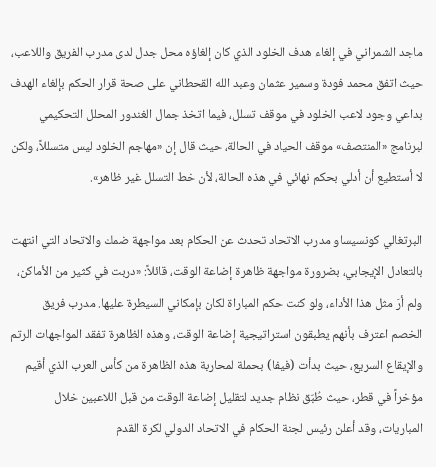ماجد الشمراني في إلغاء هدف الخلود الذي كان إلغاؤه محل جدل لدى مدرب الفريق واللاعب، حيث اتفق محمد فودة وسمير عثمان وعبد الله القحطاني على صحة قرار الحكم بإلغاء الهدف بداعي وجود لاعب الخلود في موقف تسلل، فيما اتخذ جمال الغندور المحلل التحكيمي لبرنامج «المنتصف» موقف الحياد في الحالة، حيث قال إن «مهاجم الخلود ليس متسللاً، ولكن لا أستطيع أن أدلي بحكم نهائي في هذه الحالة، لأن خط التسلل غير ظاهر».

البرتغالي كونسيساو مدرب الاتحاد تحدث عن الحكام بعد مواجهة ضمك والاتحاد التي انتهت بالتعادل الإيجابي، بضرورة مواجهة ظاهرة إضاعة الوقت، قائلاً: «دربت في كثير من الأماكن، ولم أرَ مثل هذا الأداء، ولو كنت حكم المباراة لكان بإمكاني السيطرة عليها. مدرب فريق الخصم اعترف بأنهم يطبقون استراتيجية إضاعة الوقت، وهذه الظاهرة تفقد المواجهات الرتم والإيقاع السريع، حيث بدأت (فيفا) بحملة لمحاربة هذه الظاهرة من كأس العرب الذي أقيم مؤخراً في قطر، حيث طُبّق نظام جديد لتقليل إضاعة الوقت من قبل اللاعبين خلال المباريات، وقد أعلن رئيس لجنة الحكام في الاتحاد الدولي لكرة القدم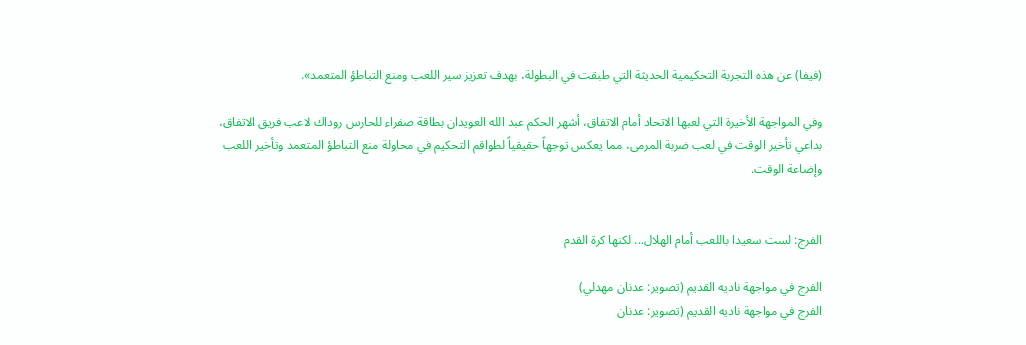(فيفا) عن هذه التجربة التحكيمية الحديثة التي طبقت في البطولة، بهدف تعزيز سير اللعب ومنع التباطؤ المتعمد».

وفي المواجهة الأخيرة التي لعبها الاتحاد أمام الاتفاق، أشهر الحكم عبد الله العويدان بطاقة صفراء للحارس روداك لاعب فريق الاتفاق، بداعي تأخير الوقت في لعب ضربة المرمى، مما يعكس توجهاً حقيقياً لطواقم التحكيم في محاولة منع التباطؤ المتعمد وتأخير اللعب وإضاعة الوقت.


الفرج: لست سعيدا باللعب أمام الهلال... لكنها كرة القدم

الفرج في مواجهة ناديه القديم (تصوير: عدنان مهدلي)
الفرج في مواجهة ناديه القديم (تصوير: عدنان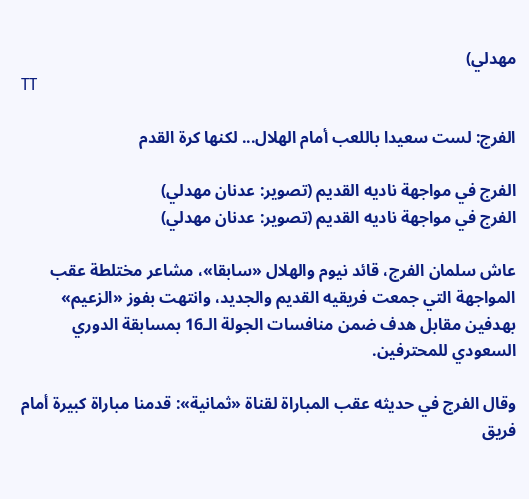مهدلي)
TT

الفرج: لست سعيدا باللعب أمام الهلال... لكنها كرة القدم

الفرج في مواجهة ناديه القديم (تصوير: عدنان مهدلي)
الفرج في مواجهة ناديه القديم (تصوير: عدنان مهدلي)

عاش سلمان الفرج، قائد نيوم والهلال «سابقا»، مشاعر مختلطة عقب المواجهة التي جمعت فريقيه القديم والجديد، وانتهت بفوز «الزعيم» بهدفين مقابل هدف ضمن منافسات الجولة الـ16 بمسابقة الدوري السعودي للمحترفين.

وقال الفرج في حديثه عقب المباراة لقناة «ثمانية»: قدمنا مباراة كبيرة أمام فريق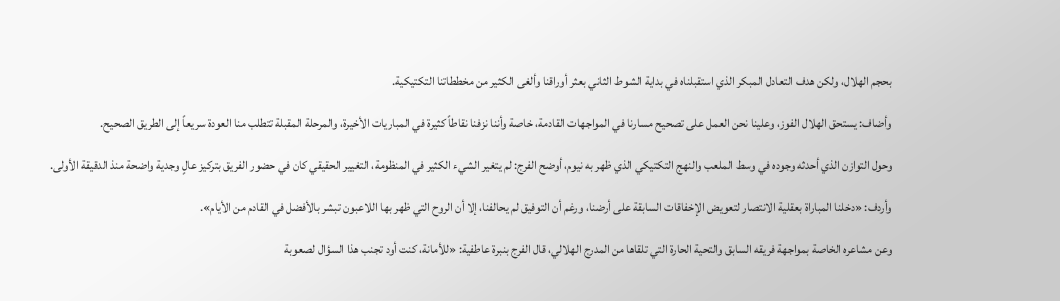بحجم الهلال، ولكن هدف التعادل المبكر الذي استقبلناه في بداية الشوط الثاني بعثر أوراقنا وألغى الكثير من مخططاتنا التكتيكية.

وأضاف: يستحق الهلال الفوز، وعلينا نحن العمل على تصحيح مسارنا في المواجهات القادمة، خاصة وأننا نزفنا نقاطاً كثيرة في المباريات الأخيرة، والمرحلة المقبلة تتطلب منا العودة سريعاً إلى الطريق الصحيح.

وحول التوازن الذي أحدثه وجوده في وسط الملعب والنهج التكتيكي الذي ظهر به نيوم، أوضح الفرج: لم يتغير الشيء الكثير في المنظومة، التغيير الحقيقي كان في حضور الفريق بتركيز عالٍ وجدية واضحة منذ الدقيقة الأولى.

وأردف: «دخلنا المباراة بعقلية الانتصار لتعويض الإخفاقات السابقة على أرضنا، ورغم أن التوفيق لم يحالفنا، إلا أن الروح التي ظهر بها اللاعبون تبشر بالأفضل في القادم من الأيام».

وعن مشاعره الخاصة بمواجهة فريقه السابق والتحية الحارة التي تلقاها من المدرج الهلالي، قال الفرج بنبرة عاطفية: «للأمانة، كنت أود تجنب هذا السؤال لصعوبة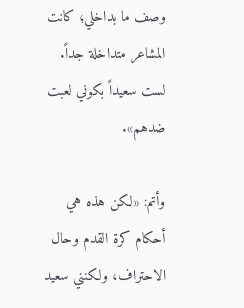وصف ما بداخلي؛ كانت المشاعر متداخلة جداً. لست سعيداً بكوني لعبت ضدهم».

وأتم: «لكن هذه هي أحكام كرة القدم وحال الاحتراف، ولكنني سعيد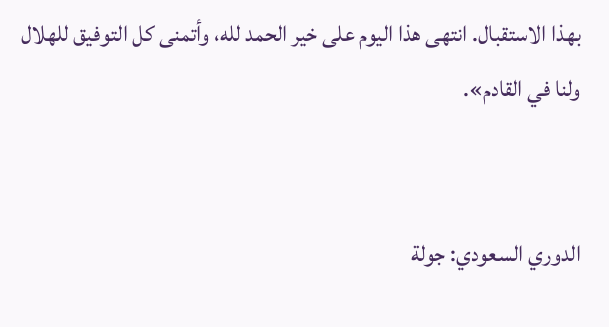بهذا الاستقبال. انتهى هذا اليوم على خير الحمد لله، وأتمنى كل التوفيق للهلال ولنا في القادم».


الدوري السعودي: جولة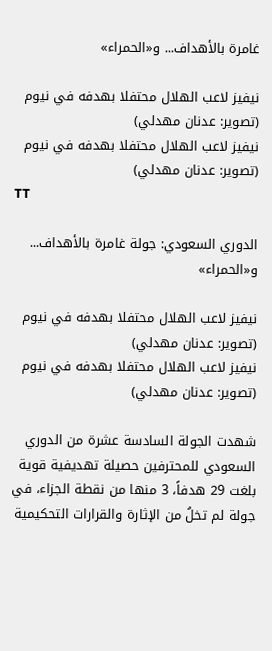غامرة بالأهداف... و«الحمراء»

نيفيز لاعب الهلال محتفلا بهدفه في نيوم (تصوير: عدنان مهدلي)
نيفيز لاعب الهلال محتفلا بهدفه في نيوم (تصوير: عدنان مهدلي)
TT

الدوري السعودي: جولة غامرة بالأهداف... و«الحمراء»

نيفيز لاعب الهلال محتفلا بهدفه في نيوم (تصوير: عدنان مهدلي)
نيفيز لاعب الهلال محتفلا بهدفه في نيوم (تصوير: عدنان مهدلي)

شهدت الجولة السادسة عشرة من الدوري السعودي للمحترفين حصيلة تهديفية قوية بلغت 29 هدفاً، 3 منها من نقطة الجزاء، في جولة لم تخلُ من الإثارة والقرارات التحكيمية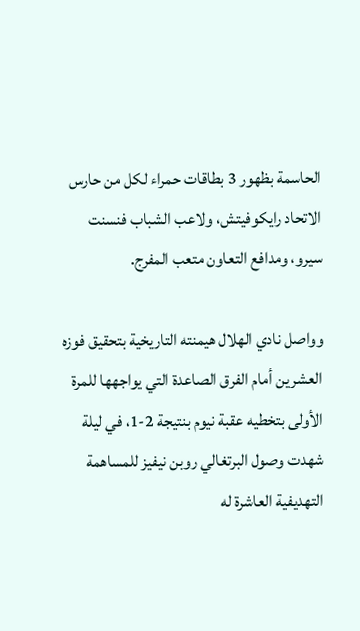الحاسمة بظهور 3 بطاقات حمراء لكل من حارس الاتحاد رايكوفيتش، ولاعب الشباب فنسنت سيرو، ومدافع التعاون متعب المفرج.

وواصل نادي الهلال هيمنته التاريخية بتحقيق فوزه العشرين أمام الفرق الصاعدة التي يواجهها للمرة الأولى بتخطيه عقبة نيوم بنتيجة 2-1، في ليلة شهدت وصول البرتغالي روبن نيفيز للمساهمة التهديفية العاشرة له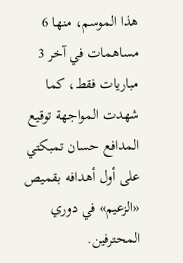هذا الموسم، منها 6 مساهمات في آخر 3 مباريات فقط، كما شهدت المواجهة توقيع المدافع حسان تمبكتي على أول أهدافه بقميص «الزعيم» في دوري المحترفين.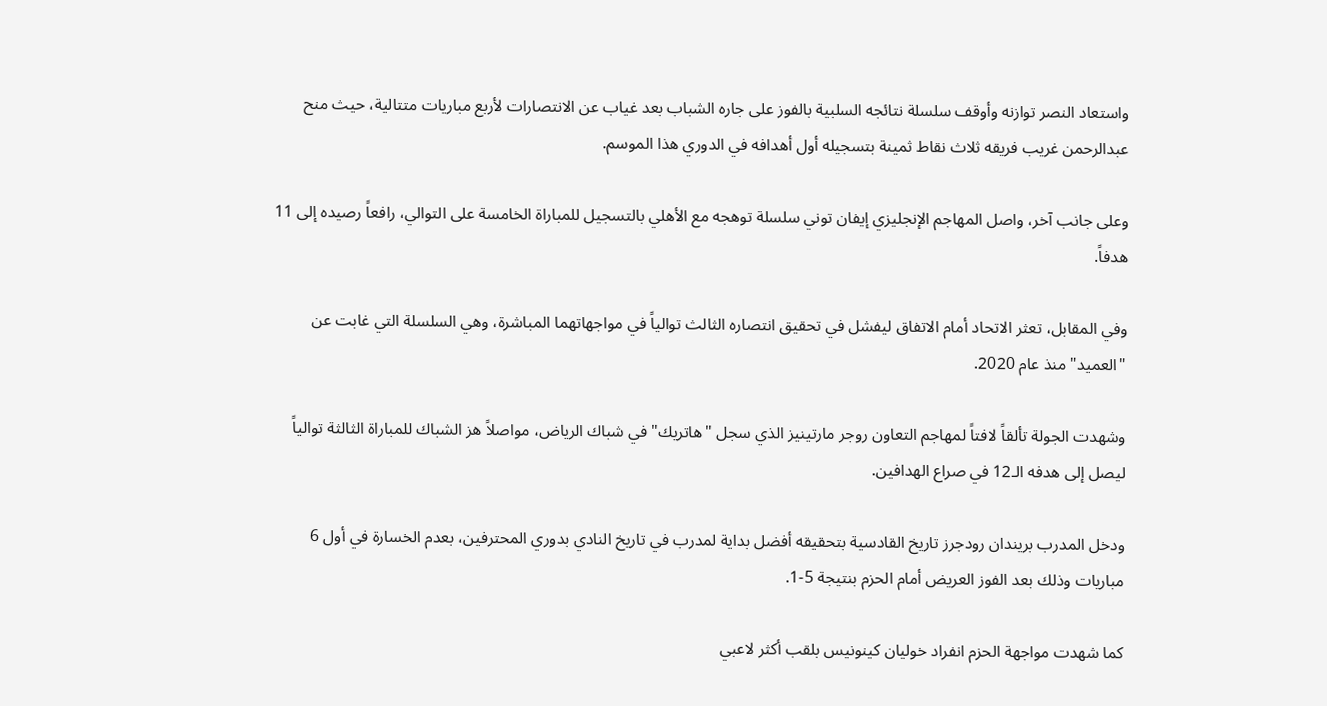واستعاد النصر توازنه وأوقف سلسلة نتائجه السلبية بالفوز على جاره الشباب بعد غياب عن الانتصارات لأربع مباريات متتالية، حيث منح عبدالرحمن غريب فريقه ثلاث نقاط ثمينة بتسجيله أول أهدافه في الدوري هذا الموسم.

وعلى جانب آخر، واصل المهاجم الإنجليزي إيفان توني سلسلة توهجه مع الأهلي بالتسجيل للمباراة الخامسة على التوالي، رافعاً رصيده إلى 11 هدفاً.

وفي المقابل، تعثر الاتحاد أمام الاتفاق ليفشل في تحقيق انتصاره الثالث توالياً في مواجهاتهما المباشرة، وهي السلسلة التي غابت عن "العميد" منذ عام 2020.

وشهدت الجولة تألقاً لافتاً لمهاجم التعاون روجر مارتينيز الذي سجل "هاتريك" في شباك الرياض، مواصلاً هز الشباك للمباراة الثالثة توالياً ليصل إلى هدفه الـ12 في صراع الهدافين.

ودخل المدرب بريندان رودجرز تاريخ القادسية بتحقيقه أفضل بداية لمدرب في تاريخ النادي بدوري المحترفين، بعدم الخسارة في أول 6 مباريات وذلك بعد الفوز العريض أمام الحزم بنتيجة 5-1.

كما شهدت مواجهة الحزم انفراد خوليان كينونيس بلقب أكثر لاعبي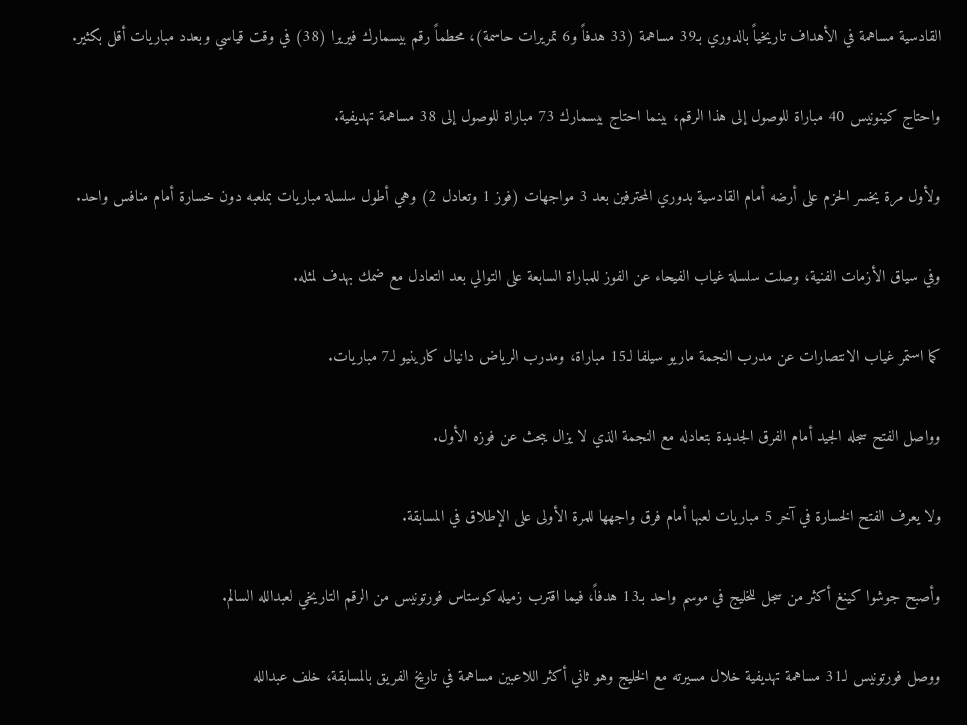القادسية مساهمة في الأهداف تاريخياً بالدوري بـ39 مساهمة (33 هدفاً و6 تمريرات حاسمة)، محطماً رقم بيسمارك فيريرا (38) في وقت قياسي وبعدد مباريات أقل بكثير.

واحتاج كينونيس 40 مباراة للوصول إلى هذا الرقم، بينما احتاج بيسمارك 73 مباراة للوصول إلى 38 مساهمة تهديفية.

ولأول مرة يخسر الحزم على أرضه أمام القادسية بدوري المحترفين بعد 3 مواجهات (فوز 1 وتعادل 2) وهي أطول سلسلة مباريات بملعبه دون خسارة أمام منافس واحد.

وفي سياق الأزمات الفنية، وصلت سلسلة غياب الفيحاء عن الفوز للمباراة السابعة على التوالي بعد التعادل مع ضمك بهدف لمثله.

كما استمر غياب الانتصارات عن مدرب النجمة ماريو سيلفا لـ15 مباراة، ومدرب الرياض دانيال كارينيو لـ7 مباريات.

وواصل الفتح سجله الجيد أمام الفرق الجديدة بتعادله مع النجمة الذي لا يزال يبحث عن فوزه الأول.

ولا يعرف الفتح الخسارة في آخر 5 مباريات لعبها أمام فرق واجهها للمرة الأولى على الإطلاق في المسابقة.

وأصبح جوشوا كينغ أكثر من سجل للخليج في موسم واحد بـ13 هدفاً، فيما اقترب زميله كوستاس فورتونيس من الرقم التاريخي لعبدالله السالم.

ووصل فورتونيس لـ31 مساهمة تهديفية خلال مسيرته مع الخليج وهو ثاني أكثر اللاعبين مساهمة في تاريخ الفريق بالمسابقة، خلف عبدالله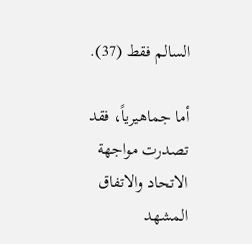السالم فقط (37).

أما جماهيرياً، فقد تصدرت مواجهة الاتحاد والاتفاق المشهد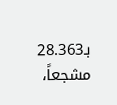بـ28.363 مشجعاً،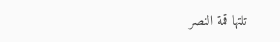تلتها قمة النصر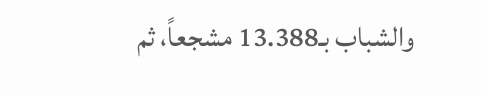والشباب بـ13.388 مشجعاً، ثم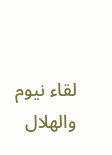لقاء نيوم والهلال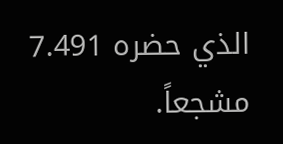الذي حضره 7.491 مشجعاً.